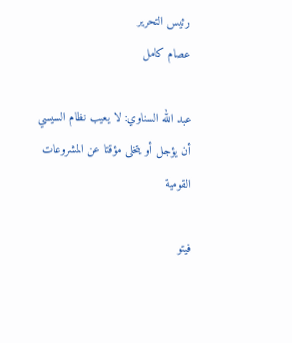رئيس التحرير
عصام كامل

عبد الله السناوي: لا يعيب نظام السيسي أن يؤجل أو يتخلى مؤقتا عن المشروعات القومية

فيتو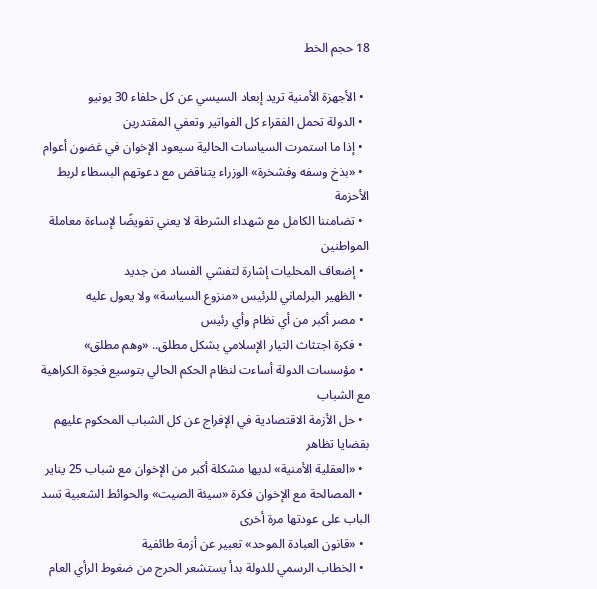18 حجم الخط

  • الأجهزة الأمنية تريد إبعاد السيسي عن كل حلفاء 30 يونيو
  • الدولة تحمل الفقراء كل الفواتير وتعفي المقتدرين
  • إذا ما استمرت السياسات الحالية سيعود الإخوان في غضون أعوام
  • «بذخ وسفه وفشخرة» الوزراء يتناقض مع دعوتهم البسطاء لربط الأحزمة
  • تضامننا الكامل مع شهداء الشرطة لا يعني تفويضًا لإساءة معاملة المواطنين
  • إضعاف المحليات إشارة لتفشي الفساد من جديد
  • الظهير البرلماني للرئيس «منزوع السياسة» ولا يعول عليه
  • مصر أكبر من أي نظام وأي رئيس
  • فكرة اجتثاث التيار الإسلامي بشكل مطلق.. «وهم مطلق»
  • مؤسسات الدولة أساءت لنظام الحكم الحالي بتوسيع فجوة الكراهية مع الشباب
  • حل الأزمة الاقتصادية في الإفراج عن كل الشباب المحكوم عليهم بقضايا تظاهر
  • «العقلية الأمنية» لديها مشكلة أكبر من الإخوان مع شباب 25 يناير
  • المصالحة مع الإخوان فكرة «سيئة الصيت» والحوائط الشعبية تسد الباب على عودتها مرة أخرى
  • «قانون العبادة الموحد» تعبير عن أزمة طائفية
  • الخطاب الرسمي للدولة بدأ يستشعر الحرج من ضغوط الرأي العام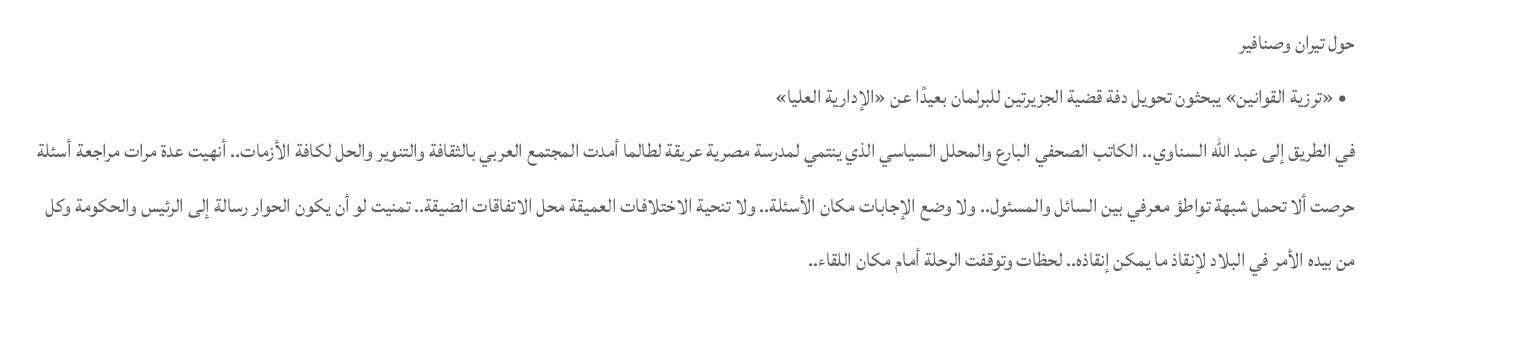حول تيران وصنافير
  • «ترزية القوانين» يبحثون تحويل دفة قضية الجزيرتين للبرلمان بعيدًا عن «الإدارية العليا»
في الطريق إلى عبد الله السناوي.. الكاتب الصحفي البارع والمحلل السياسي الذي ينتمي لمدرسة مصرية عريقة لطالما أمدت المجتمع العربي بالثقافة والتنوير والحل لكافة الأزمات.. أنهيت عدة مرات مراجعة أسئلة حرصت ألا تحمل شبهة تواطؤ معرفي بين السائل والمسئول.. ولا وضع الإجابات مكان الأسئلة.. ولا تنحية الاختلافات العميقة محل الاتفاقات الضيقة.. تمنيت لو أن يكون الحوار رسالة إلى الرئيس والحكومة وكل من بيده الأمر في البلاد لإنقاذ ما يمكن إنقاذه.. لحظات وتوقفت الرحلة أمام مكان اللقاء..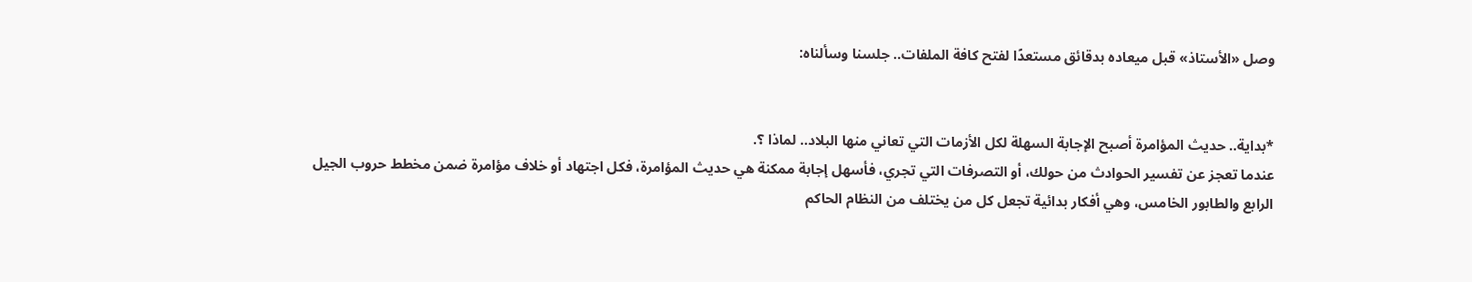وصل «الأستاذ» قبل ميعاده بدقائق مستعدًا لفتح كافة الملفات.. جلسنا وسألناه:


*بداية.. حديث المؤامرة أصبح الإجابة السهلة لكل الأزمات التي تعاني منها البلاد.. لماذا ؟.
عندما تعجز عن تفسير الحوادث من حولك، أو التصرفات التي تجري، فأسهل إجابة ممكنة هي حديث المؤامرة، فكل اجتهاد أو خلاف مؤامرة ضمن مخطط حروب الجيل الرابع والطابور الخامس، وهي أفكار بدائية تجعل كل من يختلف من النظام الحاكم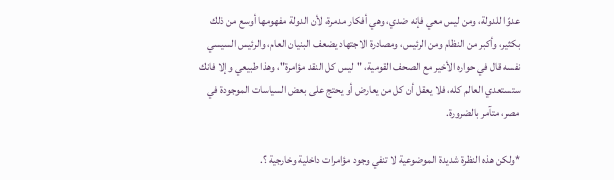عدوًا للدولة، ومن ليس معي فإنه ضدي، وهي أفكار مدمرة، لأن الدولة مفهومها أوسع من ذلك بكثير، وأكبر من النظام ومن الرئيس، ومصادرة الاجتهاد يضعف البنيان العام، والرئيس السيسي نفسه قال في حواره الأخير مع الصحف القومية، "ليس كل النقد مؤامرة"، وهذا طبيعي وإلا فانك ستستعدي العالم كله، فلا يعقل أن كل من يعارض أو يحتج على بعض السياسات الموجودة في مصر، متآمر بالضرورة.

*ولكن هذه النظرة شديدة الموضوعية لا تنفي وجود مؤامرات داخلية وخارجية ؟.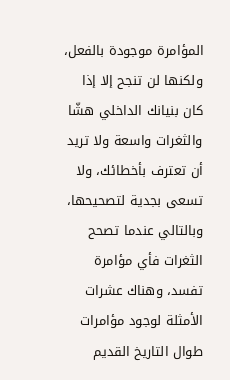المؤامرة موجودة بالفعل، ولكنها لن تنجح إلا إذا كان بنيانك الداخلي هشّا والثغرات واسعة ولا تريد أن تعترف بأخطائك، ولا تسعى بجدية لتصحيحها، وبالتالي عندما تصحح الثغرات فأي مؤامرة تفسد، وهناك عشرات الأمثلة لوجود مؤامرات طوال التاريخ القديم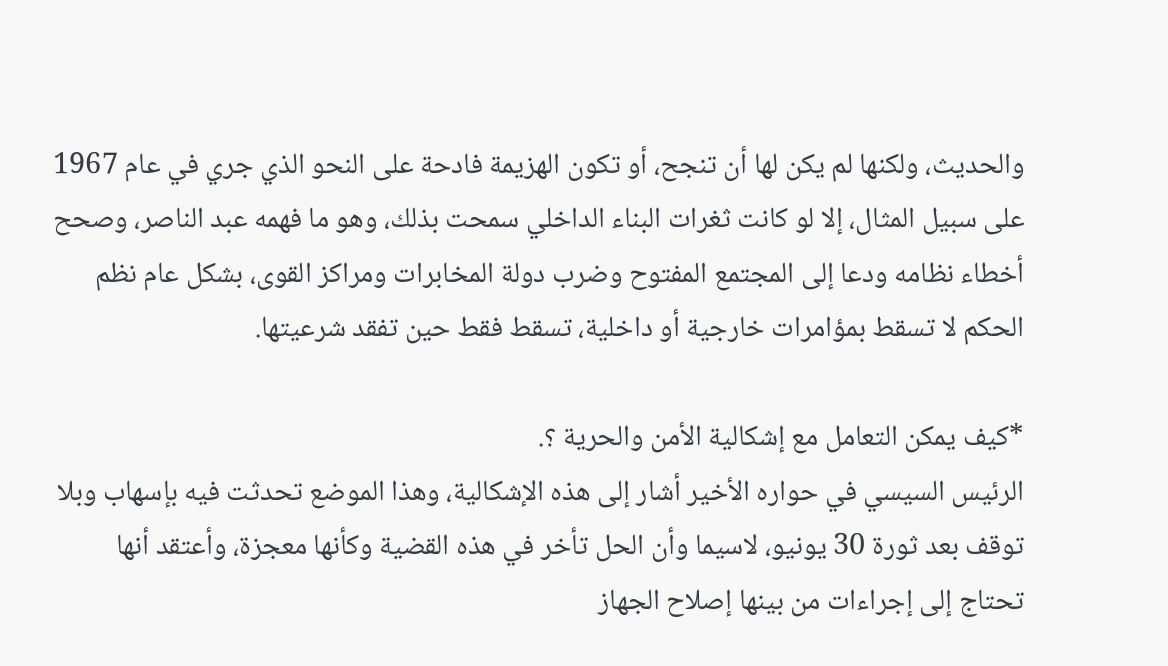والحديث، ولكنها لم يكن لها أن تنجح، أو تكون الهزيمة فادحة على النحو الذي جري في عام 1967 على سبيل المثال، إلا لو كانت ثغرات البناء الداخلي سمحت بذلك، وهو ما فهمه عبد الناصر، وصحح أخطاء نظامه ودعا إلى المجتمع المفتوح وضرب دولة المخابرات ومراكز القوى، بشكل عام نظم الحكم لا تسقط بمؤامرات خارجية أو داخلية، تسقط فقط حين تفقد شرعيتها.

*كيف يمكن التعامل مع إشكالية الأمن والحرية ؟.
الرئيس السيسي في حواره الأخير أشار إلى هذه الإشكالية، وهذا الموضع تحدثت فيه بإسهاب وبلا توقف بعد ثورة 30 يونيو، لاسيما وأن الحل تأخر في هذه القضية وكأنها معجزة، وأعتقد أنها تحتاج إلى إجراءات من بينها إصلاح الجهاز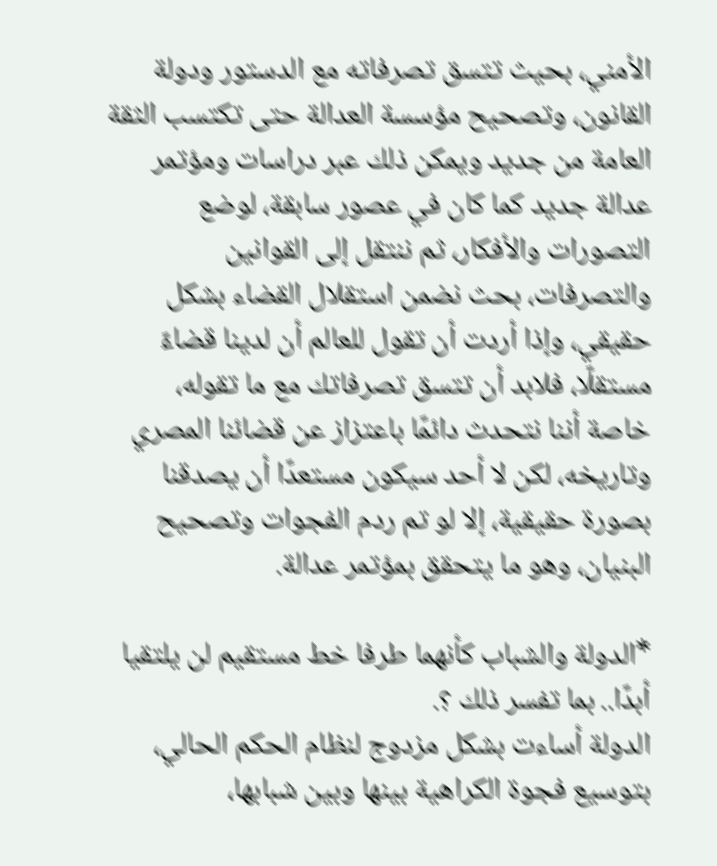الأمني، بحيث تتسق تصرفاته مع الدستور ودولة القانون، وتصحيح مؤسسة العدالة حتى تكتسب الثقة العامة من جديد ويمكن ذلك عبر دراسات ومؤتمر عدالة جديد كما كان في عصور سابقة، لوضع التصورات والأفكار، ثم ننتقل إلى القوانين والتصرفات، بحث نضمن استقلال القضاء بشكل حقيقي، وإذا أردت أن تقول للعالم أن لدينا قضاءً مستقلًا، فلابد أن تتسق تصرفاتك مع ما تقوله، خاصة أننا نتحدث دائمًا باعتزاز عن قضائنا المصري وتاريخه، لكن لا أحد سيكون مستعدًا أن يصدقنا بصورة حقيقية، إلا لو تم ردم الفجوات وتصحيح البنيان، وهو ما يتحقق بمؤتمر عدالة.

*الدولة والشباب كأنهما طرفا خط مستقيم لن يلتقيا أبدًا.. بما تفسر ذلك ؟.
الدولة أساءت بشكل مزدوج لنظام الحكم الحالي، بتوسيع فجوة الكراهية بينها وبين شبابها،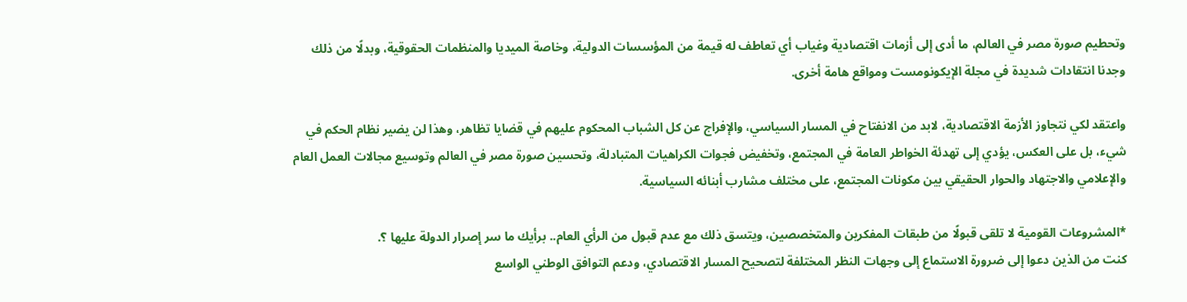وتحطيم صورة مصر في العالم، ما أدى إلى أزمات اقتصادية وغياب أي تعاطف له قيمة من المؤسسات الدولية، وخاصة الميديا والمنظمات الحقوقية، وبدلًا من ذلك وجدنا انتقادات شديدة في مجلة الإيكونومست ومواقع هامة أخرى.

واعتقد لكي نتجاوز الأزمة الاقتصادية، لابد من الانفتاح في المسار السياسي، والإفراج عن كل الشباب المحكوم عليهم في قضايا تظاهر، وهذا لن يضير نظام الحكم في شيء، بل على العكس، يؤدي إلى تهدئة الخواطر العامة في المجتمع، وتخفيض فجوات الكراهيات المتبادلة، وتحسين صورة مصر في العالم وتوسيع مجالات العمل العام والإعلامي والاجتهاد والحوار الحقيقي بين مكونات المجتمع، على مختلف مشارب أبنائه السياسية.

*المشروعات القومية لا تلقى قبولًا من طبقات المفكرين والمتخصصين، ويتسق ذلك مع عدم قبول من الرأي العام.. برأيك ما سر إصرار الدولة عليها ؟.
كنت من الذين دعوا إلى ضرورة الاستماع إلى وجهات النظر المختلفة لتصحيح المسار الاقتصادي، ودعم التوافق الوطني الواسع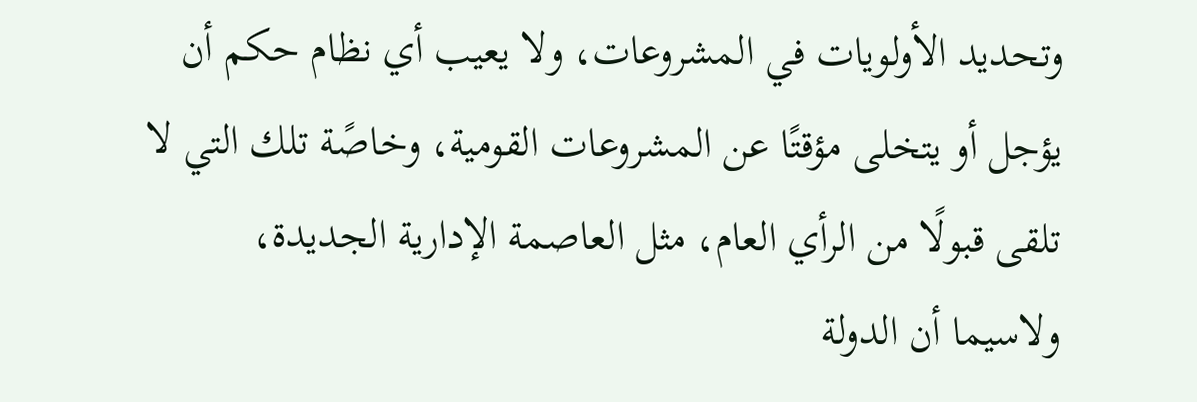وتحديد الأولويات في المشروعات، ولا يعيب أي نظام حكم أن يؤجل أو يتخلى مؤقتًا عن المشروعات القومية، وخاصًة تلك التي لا تلقى قبولًا من الرأي العام، مثل العاصمة الإدارية الجديدة، ولاسيما أن الدولة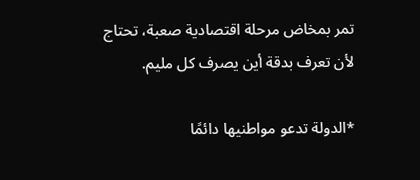تمر بمخاض مرحلة اقتصادية صعبة، تحتاج لأن تعرف بدقة أين يصرف كل مليم.

*الدولة تدعو مواطنيها دائمًا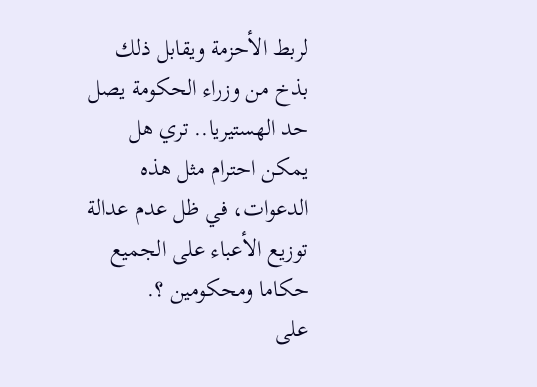لربط الأحزمة ويقابل ذلك بذخ من وزراء الحكومة يصل حد الهستيريا.. تري هل يمكن احترام مثل هذه الدعوات، في ظل عدم عدالة توزيع الأعباء على الجميع حكاما ومحكومين ؟.
على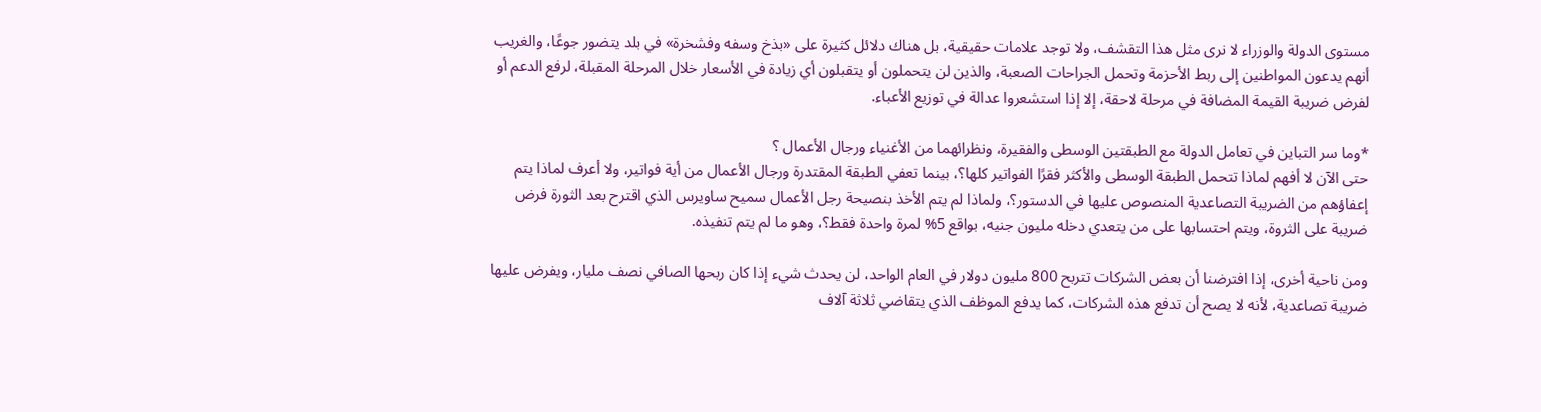مستوى الدولة والوزراء لا نرى مثل هذا التقشف، ولا توجد علامات حقيقية، بل هناك دلائل كثيرة على «بذخ وسفه وفشخرة» في بلد يتضور جوعًا، والغريب أنهم يدعون المواطنين إلى ربط الأحزمة وتحمل الجراحات الصعبة، والذين لن يتحملون أو يتقبلون أي زيادة في الأسعار خلال المرحلة المقبلة، لرفع الدعم أو لفرض ضريبة القيمة المضافة في مرحلة لاحقة، إلا إذا استشعروا عدالة في توزيع الأعباء.

*وما سر التباين في تعامل الدولة مع الطبقتين الوسطى والفقيرة، ونظرائهما من الأغنياء ورجال الأعمال ؟
حتى الآن لا أفهم لماذا تتحمل الطبقة الوسطى والأكثر فقرًا الفواتير كلها؟، بينما تعفي الطبقة المقتدرة ورجال الأعمال من أية فواتير، ولا أعرف لماذا يتم إعفاؤهم من الضريبة التصاعدية المنصوص عليها في الدستور؟، ولماذا لم يتم الأخذ بنصيحة رجل الأعمال سميح ساويرس الذي اقترح بعد الثورة فرض ضريبة على الثروة، ويتم احتسابها على من يتعدي دخله مليون جنيه، بواقع 5% لمرة واحدة فقط؟، وهو ما لم يتم تنفيذه.

ومن ناحية أخرى، إذا افترضنا أن بعض الشركات تتربح 800 مليون دولار في العام الواحد، لن يحدث شيء إذا كان ربحها الصافي نصف مليار، ويفرض عليها ضريبة تصاعدية، لأنه لا يصح أن تدفع هذه الشركات، كما يدفع الموظف الذي يتقاضي ثلاثة آلاف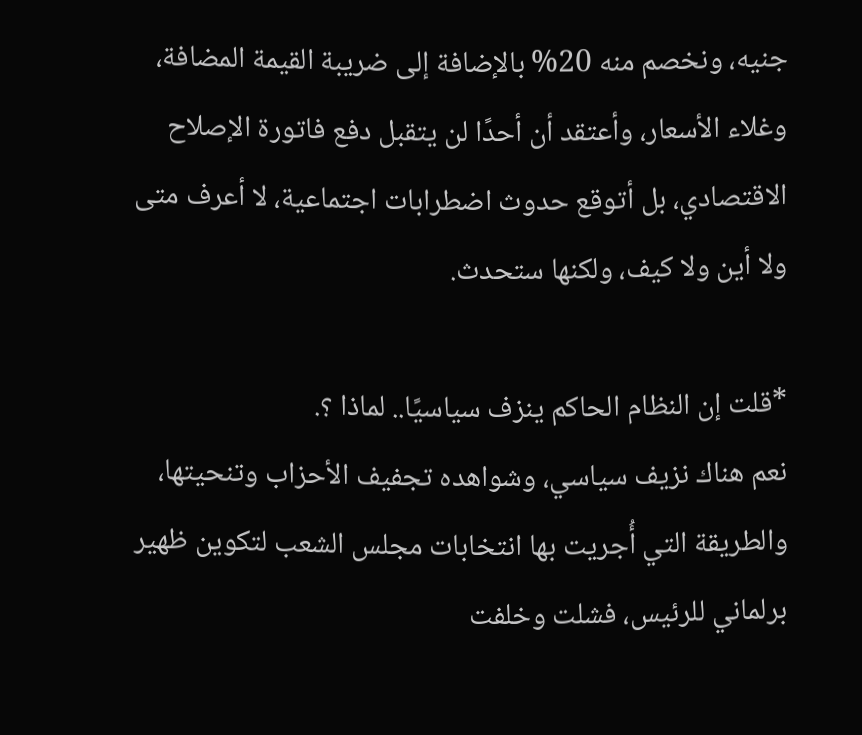جنيه، ونخصم منه 20% بالإضافة إلى ضريبة القيمة المضافة، وغلاء الأسعار، وأعتقد أن أحدًا لن يتقبل دفع فاتورة الإصلاح الاقتصادي، بل أتوقع حدوث اضطرابات اجتماعية، لا أعرف متى ولا أين ولا كيف، ولكنها ستحدث.

*قلت إن النظام الحاكم ينزف سياسيًا.. لماذا ؟.
نعم هناك نزيف سياسي، وشواهده تجفيف الأحزاب وتنحيتها، والطريقة التي أُجريت بها انتخابات مجلس الشعب لتكوين ظهير برلماني للرئيس، فشلت وخلفت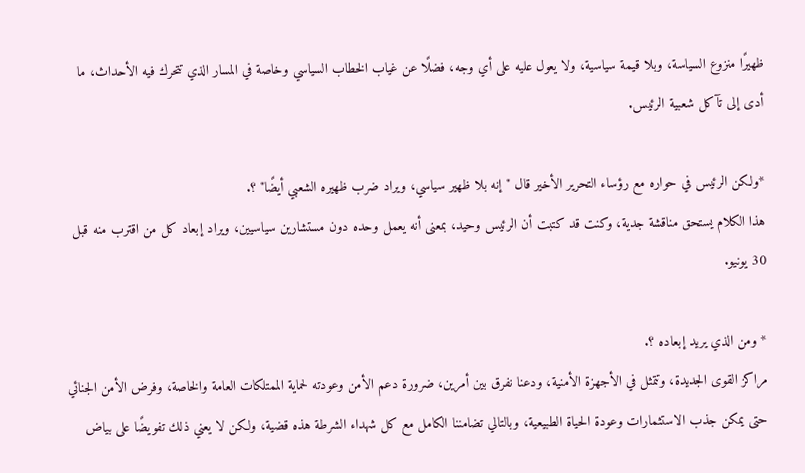ظهيرًا منزوع السياسة، وبلا قيمة سياسية، ولا يعول عليه على أي وجه، فضلًا عن غياب الخطاب السياسي وخاصة في المسار الذي تتحرك فيه الأحداث، ما أدى إلى تآكل شعبية الرئيس.

*ولكن الرئيس في حواره مع رؤساء التحرير الأخير قال "إنه بلا ظهير سياسي، ويراد ضرب ظهيره الشعبي أيضًا" ؟.
هذا الكلام يستحق مناقشة جدية، وكنت قد كتبت أن الرئيس وحيد، بمعنى أنه يعمل وحده دون مستشارين سياسيين، ويراد إبعاد كل من اقترب منه قبل 30 يونيو.

* ومن الذي يريد إبعاده ؟.
مراكز القوى الجديدة، وتتمثل في الأجهزة الأمنية، ودعنا نفرق بين أمرين، ضرورة دعم الأمن وعودته لحماية الممتلكات العامة والخاصة، وفرض الأمن الجنائي حتى يمكن جذب الاستثمارات وعودة الحياة الطبيعية، وبالتالي تضامننا الكامل مع كل شهداء الشرطة هذه قضية، ولكن لا يعني ذلك تفويضًا على بياض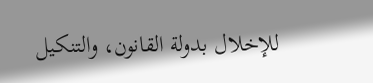للإخلال بدولة القانون، والتنكيل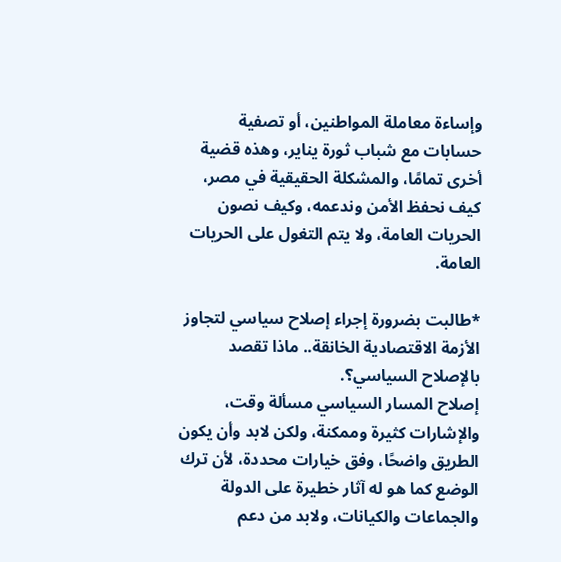وإساءة معاملة المواطنين، أو تصفية حسابات مع شباب ثورة يناير، وهذه قضية أخرى تمامًا، والمشكلة الحقيقية في مصر، كيف نحفظ الأمن وندعمه، وكيف نصون الحريات العامة، ولا يتم التغول على الحريات العامة.

*طالبت بضرورة إجراء إصلاح سياسي لتجاوز الأزمة الاقتصادية الخانقة.. ماذا تقصد بالإصلاح السياسي؟.
إصلاح المسار السياسي مسألة وقت، والإشارات كثيرة وممكنة، ولكن لابد وأن يكون الطريق واضحًا، وفق خيارات محددة، لأن ترك الوضع كما هو له آثار خطيرة على الدولة والجماعات والكيانات، ولابد من دعم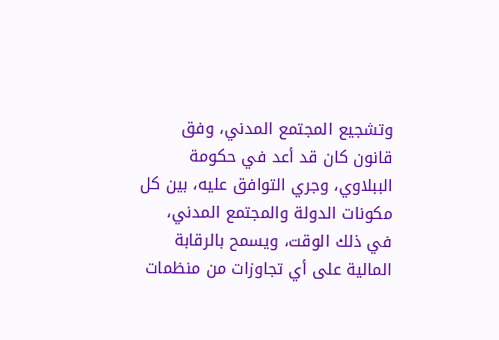وتشجيع المجتمع المدني، وفق قانون كان قد أعد في حكومة الببلاوي، وجري التوافق عليه، بين كل مكونات الدولة والمجتمع المدني، في ذلك الوقت، ويسمح بالرقابة المالية على أي تجاوزات من منظمات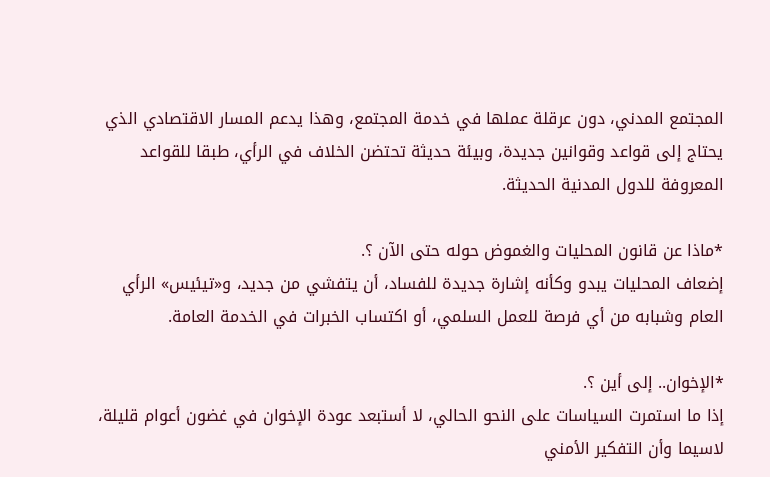المجتمع المدني، دون عرقلة عملها في خدمة المجتمع، وهذا يدعم المسار الاقتصادي الذي يحتاج إلى قواعد وقوانين جديدة، وبيئة حديثة تحتضن الخلاف في الرأي، طبقا للقواعد المعروفة للدول المدنية الحديثة.

*ماذا عن قانون المحليات والغموض حوله حتى الآن ؟.
إضعاف المحليات يبدو وكأنه إشارة جديدة للفساد، أن يتفشي من جديد، و«تيئيس» الرأي العام وشبابه من أي فرصة للعمل السلمي، أو اكتساب الخبرات في الخدمة العامة.

*الإخوان.. إلى أين ؟.
إذا ما استمرت السياسات على النحو الحالي، لا أستبعد عودة الإخوان في غضون أعوام قليلة، لاسيما وأن التفكير الأمني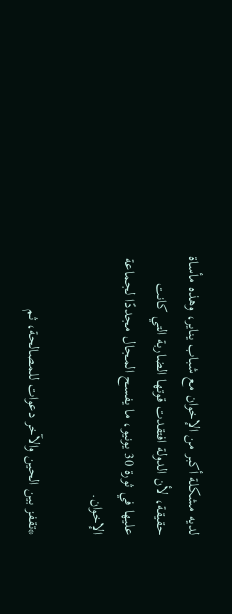لديه مشكلة أكبر من الإخوان مع شباب يناير، وهذه مأساة حقيقة، لأن الدولة افتقدت قوتها الضاربة التي كانت عليها في ثورة 30 يونيو، ما يفسح المجال مجددًا لجماعة الإخوان.

*تقفز بين الحين والآخر دعوات للمصالحة، ثم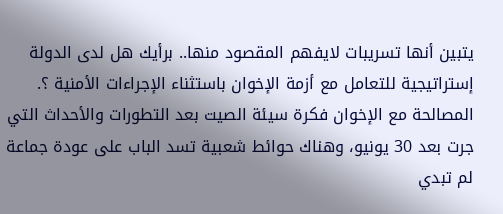يتبين أنها تسريبات لايفهم المقصود منها.. برأيك هل لدى الدولة إستراتيجية للتعامل مع أزمة الإخوان باستثناء الإجراءات الأمنية ؟.
المصالحة مع الإخوان فكرة سيئة الصيت بعد التطورات والأحداث التي جرت بعد 30 يونيو، وهناك حوائط شعبية تسد الباب على عودة جماعة لم تبدي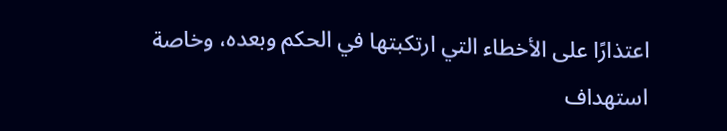اعتذارًا على الأخطاء التي ارتكبتها في الحكم وبعده، وخاصة استهداف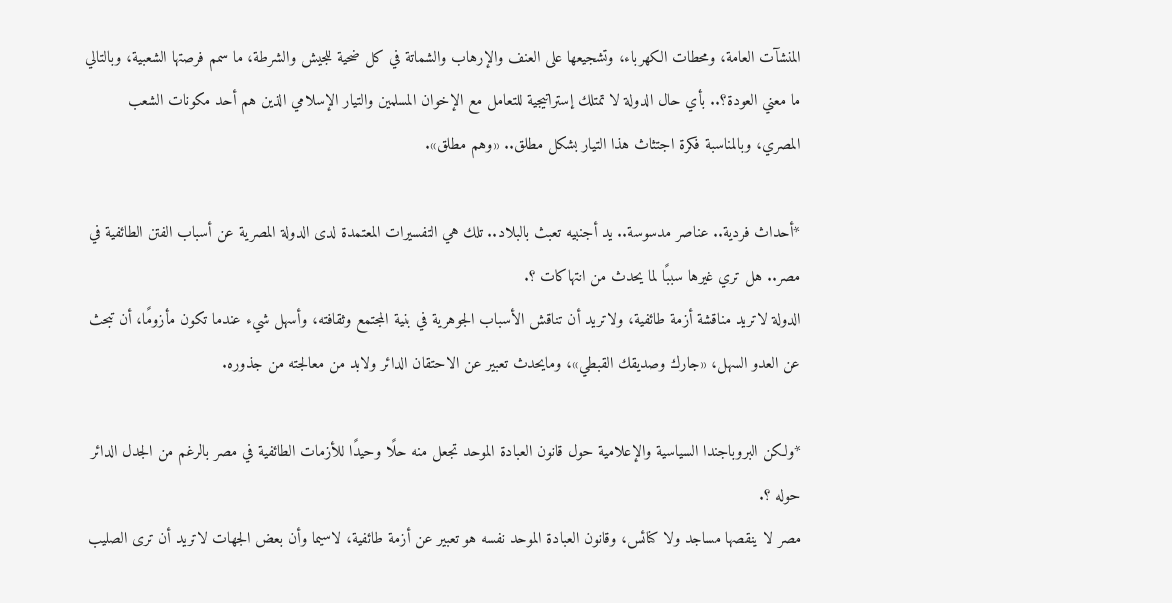المنشآت العامة، ومحطات الكهرباء، وتشجيعها على العنف والإرهاب والشماتة في كل ضحية للجيش والشرطة، ما سمم فرصتها الشعبية، وبالتالي ما معني العودة؟.. بأي حال الدولة لا تمتلك إستراتيجية للتعامل مع الإخوان المسلمين والتيار الإسلامي الذين هم أحد مكونات الشعب المصري، وبالمناسبة فكرة اجتثاث هذا التيار بشكل مطلق.. «وهم مطلق».

*أحداث فردية.. عناصر مدسوسة.. يد أجنبيه تعبث بالبلاد.. تلك هي التفسيرات المعتمدة لدى الدولة المصرية عن أسباب الفتن الطائفية في مصر.. هل تري غيرها سببًا لما يحدث من انتهاكات ؟.
الدولة لاتريد مناقشة أزمة طائفية، ولاتريد أن تناقش الأسباب الجوهرية في بنية المجتمع وثقافته، وأسهل شيء عندما تكون مأزومًا، أن تبحث عن العدو السهل، «جارك وصديقك القبطي»، ومايحدث تعبير عن الاحتقان الدائر ولابد من معالجته من جذوره.

*ولكن البروباجندا السياسية والإعلامية حول قانون العبادة الموحد تجعل منه حلًا وحيدًا للأزمات الطائفية في مصر بالرغم من الجدل الدائر حوله ؟.
مصر لا ينقصها مساجد ولا كنائس، وقانون العبادة الموحد نفسه هو تعبير عن أزمة طائفية، لاسيما وأن بعض الجهات لاتريد أن ترى الصليب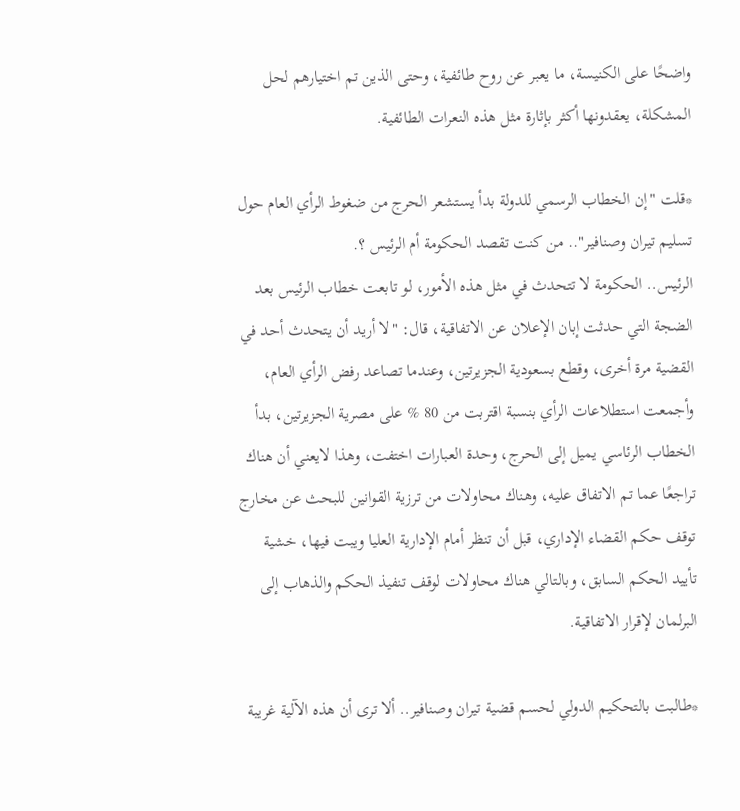واضحًا على الكنيسة، ما يعبر عن روح طائفية، وحتى الذين تم اختيارهم لحل المشكلة، يعقدونها أكثر بإثارة مثل هذه النعرات الطائفية.

*قلت "إن الخطاب الرسمي للدولة بدأ يستشعر الحرج من ضغوط الرأي العام حول تسليم تيران وصنافير".. من كنت تقصد الحكومة أم الرئيس ؟.
الرئيس.. الحكومة لا تتحدث في مثل هذه الأمور، لو تابعت خطاب الرئيس بعد الضجة التي حدثت إبان الإعلان عن الاتفاقية، قال: "لا أريد أن يتحدث أحد في القضية مرة أخرى، وقطع بسعودية الجزيرتين، وعندما تصاعد رفض الرأي العام، وأجمعت استطلاعات الرأي بنسبة اقتربت من 80 % على مصرية الجزيرتين، بدأ الخطاب الرئاسي يميل إلى الحرج، وحدة العبارات اختفت، وهذا لايعني أن هناك تراجعًا عما تم الاتفاق عليه، وهناك محاولات من ترزية القوانين للبحث عن مخارج توقف حكم القضاء الإداري، قبل أن تنظر أمام الإدارية العليا ويبت فيها، خشية تأييد الحكم السابق، وبالتالي هناك محاولات لوقف تنفيذ الحكم والذهاب إلى البرلمان لإقرار الاتفاقية.

*طالبت بالتحكيم الدولي لحسم قضية تيران وصنافير.. ألا ترى أن هذه الآلية غريبة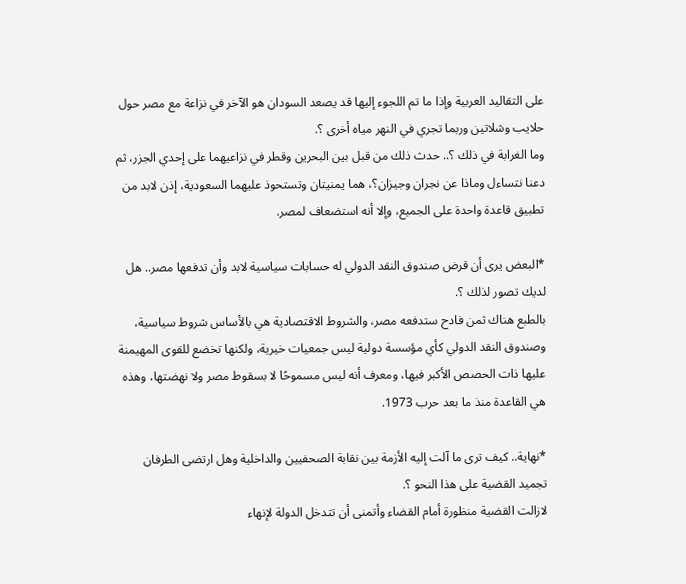على التقاليد العربية وإذا ما تم اللجوء إليها قد يصعد السودان هو الآخر في نزاعة مع مصر حول حلايب وشلاتين وربما تجري في النهر مياه أخرى ؟.
وما الغرابة في ذلك ؟.. حدث ذلك من قبل بين البحرين وقطر في نزاعيهما على إحدي الجزر، ثم دعنا نتساءل وماذا عن نجران وجيزان؟، هما يمنيتان وتستحوذ عليهما السعودية، إذن لابد من تطبيق قاعدة واحدة على الجميع، وإلا أنه استضعاف لمصر.

*البعض يرى أن قرض صندوق النقد الدولي له حسابات سياسية لابد وأن تدفعها مصر.. هل لديك تصور لذلك ؟.
بالطبع هناك ثمن فادح ستدفعه مصر، والشروط الاقتصادية هي بالأساس شروط سياسية، وصندوق النقد الدولي كأي مؤسسة دولية ليس جمعيات خيرية، ولكنها تخضع للقوى المهيمنة عليها ذات الحصص الأكبر فيها، ومعرف أنه ليس مسموحًا لا بسقوط مصر ولا نهضتها، وهذه هي القاعدة منذ ما بعد حرب 1973.

*نهاية.. كيف ترى ما آلت إليه الأزمة بين نقابة الصحفيين والداخلية وهل ارتضى الطرفان تجميد القضية على هذا النحو ؟.
لازالت القضية منظورة أمام القضاء وأتمنى أن تتدخل الدولة لإنهاء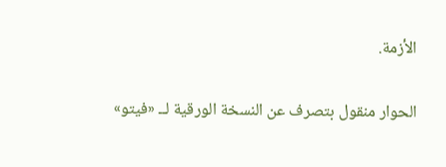الأزمة.

الحوار منقول بتصرف عن النسخة الورقية لــ «فيتو»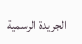الجريدة الرسمية